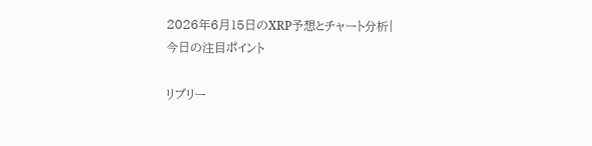2026年6月15日のXRP予想とチャート分析|今日の注目ポイント

リプリー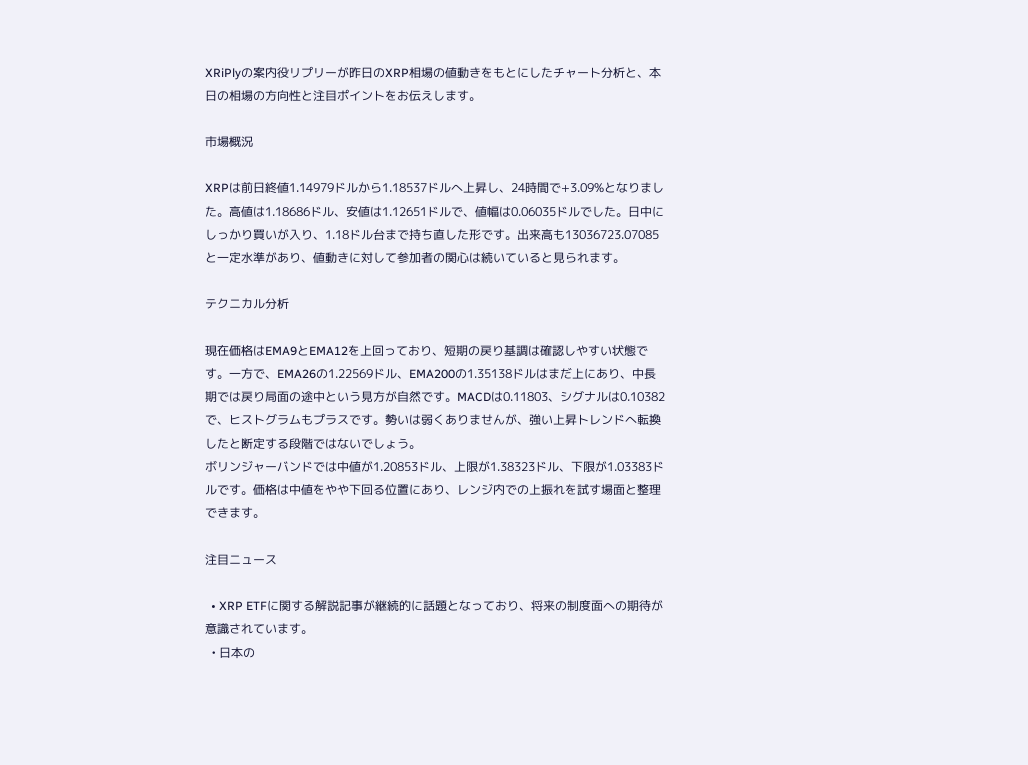XRiPlyの案内役リプリーが昨日のXRP相場の値動きをもとにしたチャート分析と、本日の相場の方向性と注目ポイントをお伝えします。

市場概況

XRPは前日終値1.14979ドルから1.18537ドルへ上昇し、24時間で+3.09%となりました。高値は1.18686ドル、安値は1.12651ドルで、値幅は0.06035ドルでした。日中にしっかり買いが入り、1.18ドル台まで持ち直した形です。出来高も13036723.07085と一定水準があり、値動きに対して参加者の関心は続いていると見られます。

テクニカル分析

現在価格はEMA9とEMA12を上回っており、短期の戻り基調は確認しやすい状態です。一方で、EMA26の1.22569ドル、EMA200の1.35138ドルはまだ上にあり、中長期では戻り局面の途中という見方が自然です。MACDは0.11803、シグナルは0.10382で、ヒストグラムもプラスです。勢いは弱くありませんが、強い上昇トレンドへ転換したと断定する段階ではないでしょう。
ボリンジャーバンドでは中値が1.20853ドル、上限が1.38323ドル、下限が1.03383ドルです。価格は中値をやや下回る位置にあり、レンジ内での上振れを試す場面と整理できます。

注目ニュース

  • XRP ETFに関する解説記事が継続的に話題となっており、将来の制度面への期待が意識されています。
  • 日本の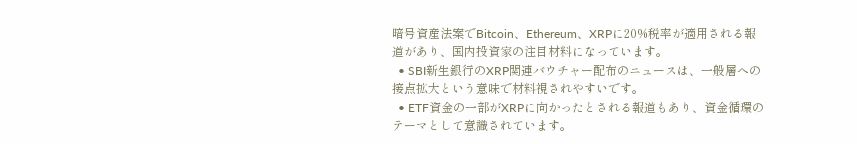暗号資産法案でBitcoin、Ethereum、XRPに20%税率が適用される報道があり、国内投資家の注目材料になっています。
  • SBI新生銀行のXRP関連バウチャー配布のニュースは、一般層への接点拡大という意味で材料視されやすいです。
  • ETF資金の一部がXRPに向かったとされる報道もあり、資金循環のテーマとして意識されています。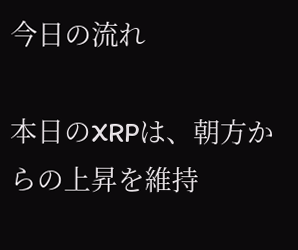今日の流れ

本日のXRPは、朝方からの上昇を維持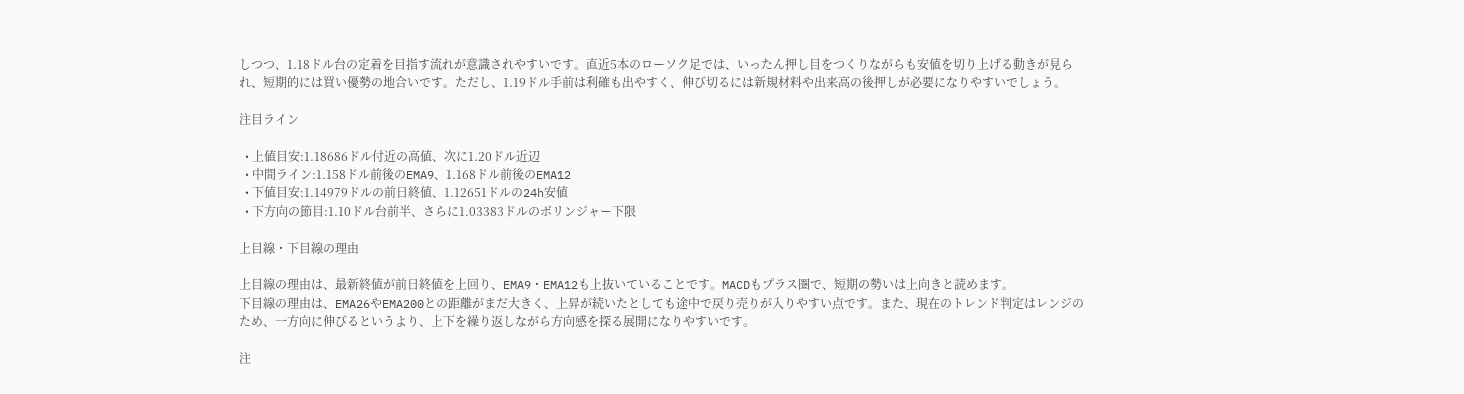しつつ、1.18ドル台の定着を目指す流れが意識されやすいです。直近5本のローソク足では、いったん押し目をつくりながらも安値を切り上げる動きが見られ、短期的には買い優勢の地合いです。ただし、1.19ドル手前は利確も出やすく、伸び切るには新規材料や出来高の後押しが必要になりやすいでしょう。

注目ライン

  • 上値目安:1.18686ドル付近の高値、次に1.20ドル近辺
  • 中間ライン:1.158ドル前後のEMA9、1.168ドル前後のEMA12
  • 下値目安:1.14979ドルの前日終値、1.12651ドルの24h安値
  • 下方向の節目:1.10ドル台前半、さらに1.03383ドルのボリンジャー下限

上目線・下目線の理由

上目線の理由は、最新終値が前日終値を上回り、EMA9・EMA12も上抜いていることです。MACDもプラス圏で、短期の勢いは上向きと読めます。
下目線の理由は、EMA26やEMA200との距離がまだ大きく、上昇が続いたとしても途中で戻り売りが入りやすい点です。また、現在のトレンド判定はレンジのため、一方向に伸びるというより、上下を繰り返しながら方向感を探る展開になりやすいです。

注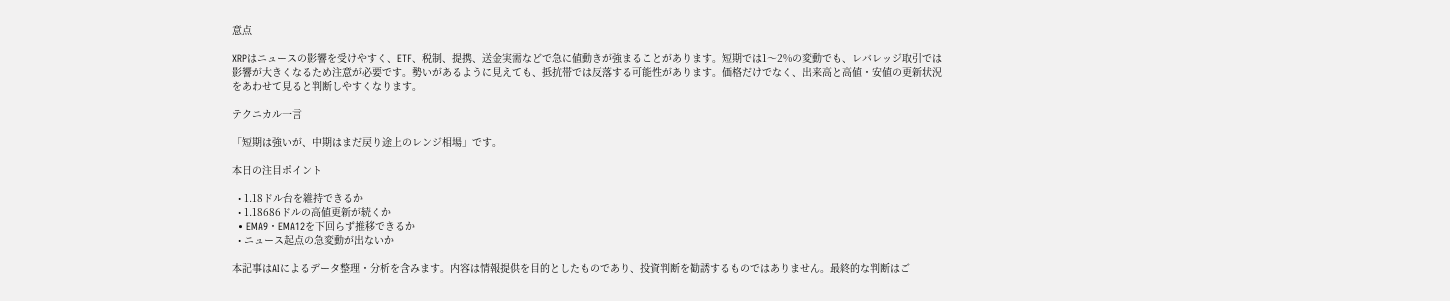意点

XRPはニュースの影響を受けやすく、ETF、税制、提携、送金実需などで急に値動きが強まることがあります。短期では1〜2%の変動でも、レバレッジ取引では影響が大きくなるため注意が必要です。勢いがあるように見えても、抵抗帯では反落する可能性があります。価格だけでなく、出来高と高値・安値の更新状況をあわせて見ると判断しやすくなります。

テクニカル一言

「短期は強いが、中期はまだ戻り途上のレンジ相場」です。

本日の注目ポイント

  • 1.18ドル台を維持できるか
  • 1.18686ドルの高値更新が続くか
  • EMA9・EMA12を下回らず推移できるか
  • ニュース起点の急変動が出ないか

本記事はAIによるデータ整理・分析を含みます。内容は情報提供を目的としたものであり、投資判断を勧誘するものではありません。最終的な判断はご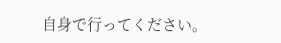自身で行ってください。